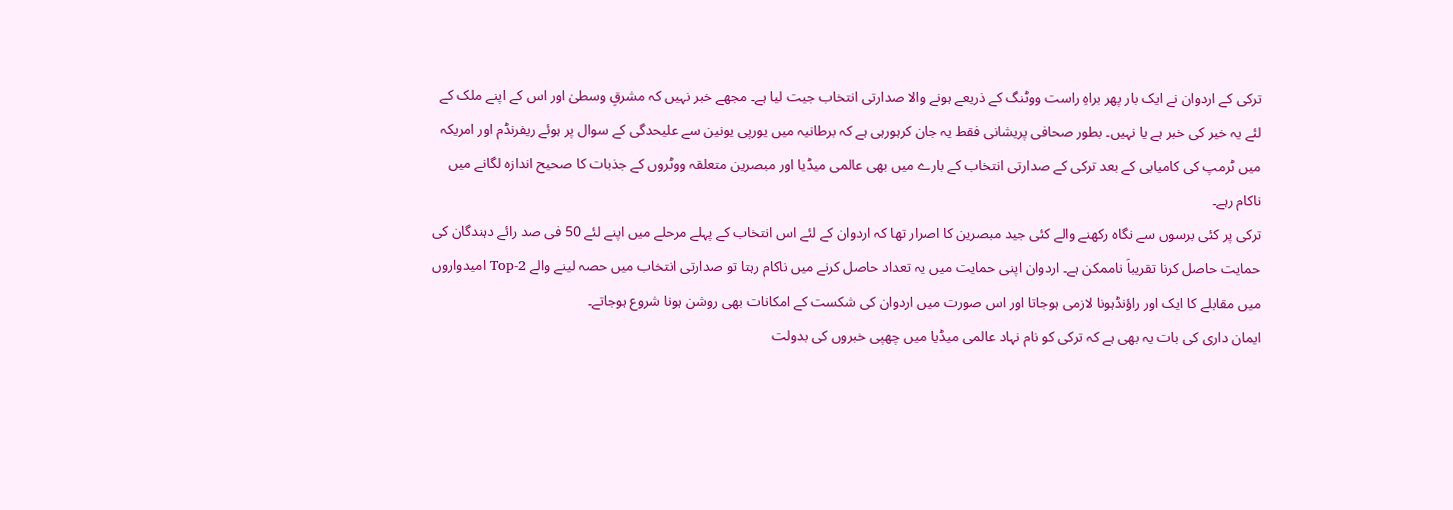ترکی کے اردوان نے ایک بار پھر براہِ راست ووٹنگ کے ذریعے ہونے والا صدارتی انتخاب جیت لیا ہے۔ مجھے خبر نہیں کہ مشرقِ وسطیٰ اور اس کے اپنے ملک کے لئے یہ خیر کی خبر ہے یا نہیں۔ بطور صحافی پریشانی فقط یہ جان کرہورہی ہے کہ برطانیہ میں یورپی یونین سے علیحدگی کے سوال پر ہوئے ریفرنڈم اور امریکہ میں ٹرمپ کی کامیابی کے بعد ترکی کے صدارتی انتخاب کے بارے میں بھی عالمی میڈیا اور مبصرین متعلقہ ووٹروں کے جذبات کا صحیح اندازہ لگانے میں ناکام رہے۔
ترکی پر کئی برسوں سے نگاہ رکھنے والے کئی جید مبصرین کا اصرار تھا کہ اردوان کے لئے اس انتخاب کے پہلے مرحلے میں اپنے لئے 50 فی صد رائے دہندگان کی حمایت حاصل کرنا تقریباَ ناممکن ہے۔ اردوان اپنی حمایت میں یہ تعداد حاصل کرنے میں ناکام رہتا تو صدارتی انتخاب میں حصہ لینے والے Top-2 امیدواروں میں مقابلے کا ایک اور راؤنڈہونا لازمی ہوجاتا اور اس صورت میں اردوان کی شکست کے امکانات بھی روشن ہونا شروع ہوجاتے۔
ایمان داری کی بات یہ بھی ہے کہ ترکی کو نام نہاد عالمی میڈیا میں چھپی خبروں کی بدولت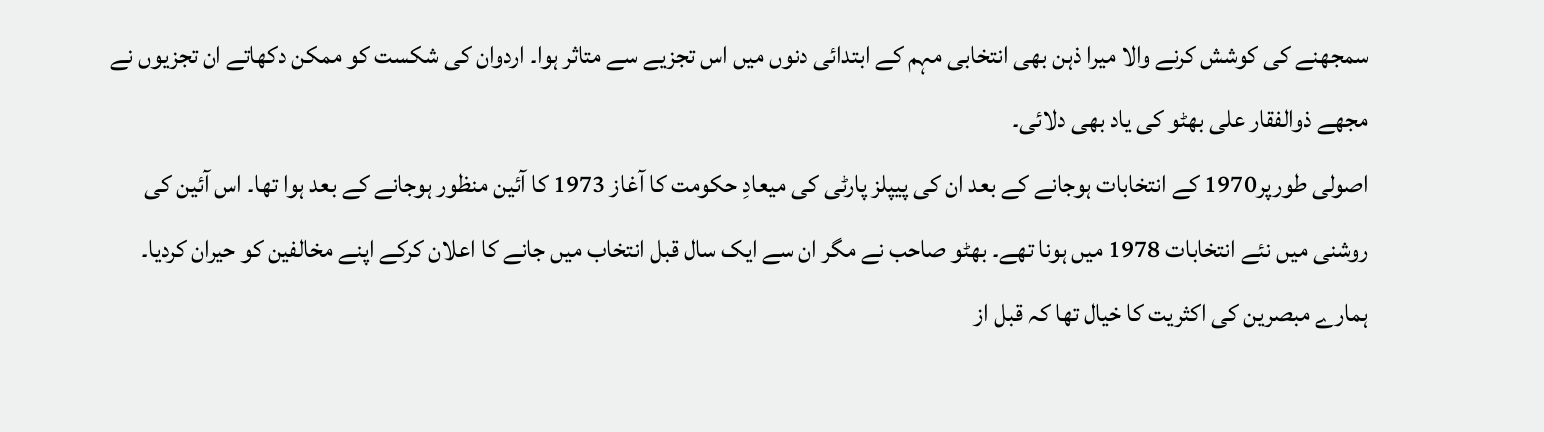سمجھنے کی کوشش کرنے والا میرا ذہن بھی انتخابی مہم کے ابتدائی دنوں میں اس تجزیے سے متاثر ہوا۔ اردوان کی شکست کو ممکن دکھاتے ان تجزیوں نے مجھے ذوالفقار علی بھٹو کی یاد بھی دلائی۔
اصولی طورپر1970 کے انتخابات ہوجانے کے بعد ان کی پیپلز پارٹی کی میعادِ حکومت کا آغاز 1973 کا آئین منظور ہوجانے کے بعد ہوا تھا۔ اس آئین کی روشنی میں نئے انتخابات 1978 میں ہونا تھے۔ بھٹو صاحب نے مگر ان سے ایک سال قبل انتخاب میں جانے کا اعلان کرکے اپنے مخالفین کو حیران کردیا۔ ہمارے مبصرین کی اکثریت کا خیال تھا کہ قبل از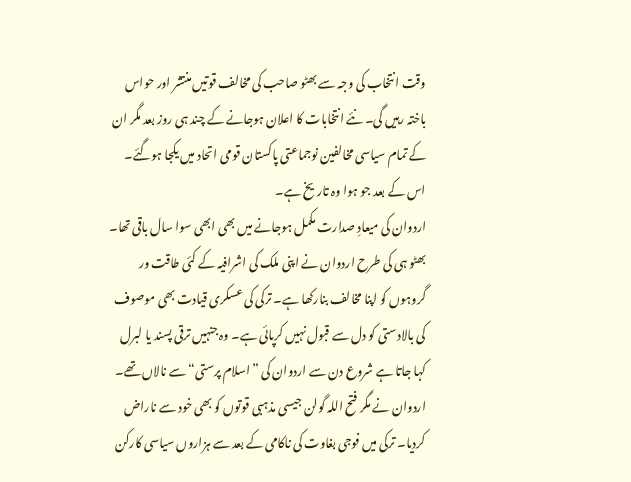وقت ا نتخاب کی وجہ سے بھٹو صاحب کی مخالف قوتیں منتشر اور حواس باختہ رہیں گی۔ نئے انتخابات کا اعلان ہوجانے کے چند ہی روز بعد مگر ان کے تمام سیاسی مخالفین نوجماعتی پاکستان قومی اتحاد میں یکجا ہوگئے۔ اس کے بعد جو ہوا وہ تاریخ ہے۔
اردوان کی میعادِ صدارت مکمل ہوجانے میں بھی ابھی سوا سال باقی تھا۔ بھٹو ہی کی طرح اردوان نے اپنی ملک کی اشرافیہ کے کئی طاقت ور گروہوں کو اپنا مخالف بنارکھا ہے۔ ترکی کی عسکری قیادت بھی موصوف کی بالادستی کو دل سے قبول نہیں کرپائی ہے۔ وہ جنہیں ترقی پسند یا لبرل کہا جاتا ہے شروع دن سے اردوان کی ”اسلام پرستی“ سے نالاں تھے۔ اردوان نے مگر فتح اللہ گولن جیسی مذہبی قوتوں کو بھی خود سے ناراض کردیا۔ ترکی میں فوجی بغاوت کی ناکامی کے بعد سے ہزاروں سیاسی کارکن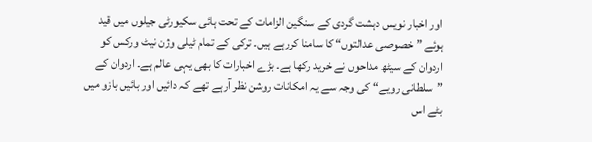اور اخبار نویس دہشت گردی کے سنگین الزامات کے تحت ہائی سکیورٹی جیلوں میں قید ہوئے ”خصوصی عدالتوں“ کا سامنا کررہے ہیں۔ ترکی کے تمام ٹیلی وژن نیٹ ورکس کو اردوان کے سیٹھ مداحوں نے خرید رکھا ہے۔ بڑے اخبارات کا بھی یہی عالم ہے۔ اردوان کے ”سلطانی رویے“ کی وجہ سے یہ امکانات روشن نظر آرہے تھے کہ دائیں اور بائیں بازو میں بٹے اس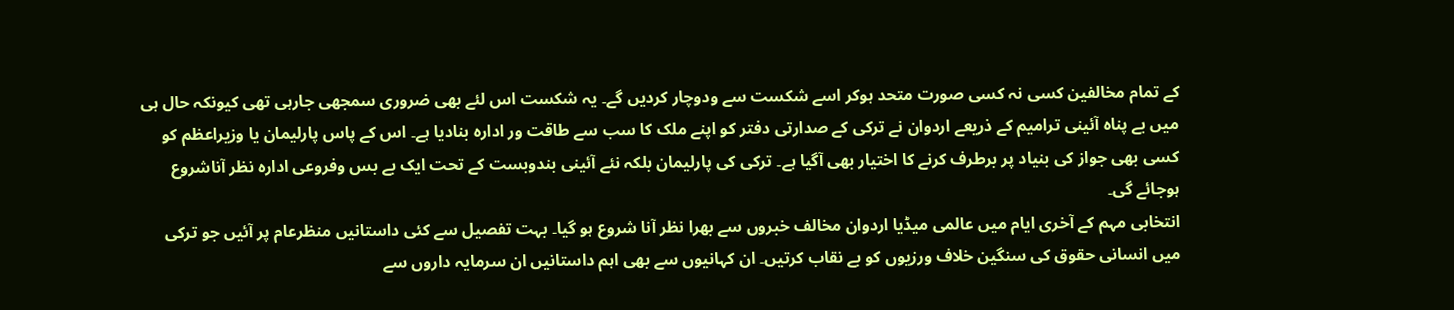کے تمام مخالفین کسی نہ کسی صورت متحد ہوکر اسے شکست سے ودوچار کردیں گے۔ یہ شکست اس لئے بھی ضروری سمجھی جارہی تھی کیونکہ حال ہی میں بے پناہ آئینی ترامیم کے ذریعے اردوان نے ترکی کے صدارتی دفتر کو اپنے ملک کا سب سے طاقت ور ادارہ بنادیا ہے۔ اس کے پاس پارلیمان یا وزیراعظم کو کسی بھی جواز کی بنیاد پر برطرف کرنے کا اختیار بھی آگیا ہے۔ ترکی کی پارلیمان بلکہ نئے آئینی بندوبست کے تحت ایک بے بس وفروعی ادارہ نظر آناشروع ہوجائے گی۔
انتخابی مہم کے آخری ایام میں عالمی میڈیا اردوان مخالف خبروں سے بھرا نظر آنا شروع ہو گیا۔ بہت تفصیل سے کئی داستانیں منظرعام پر آئیں جو ترکی میں انسانی حقوق کی سنگین خلاف ورزیوں کو بے نقاب کرتیں۔ ان کہانیوں سے بھی اہم داستانیں ان سرمایہ داروں سے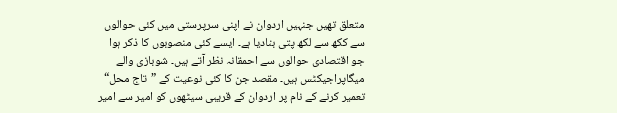متعلق تھیں جنہیں اردوان نے اپنی سرپرستی میں کئی حوالوں سے ککھ سے لکھ پتی بنادیا ہے۔ ایسے کئی منصوبوں کا ذکر ہوا جو اقتصادی حوالوں سے احمقانہ نظر آتے ہیں۔ شوبازی والے میگاپراجیکٹس ہیں۔ مقصد جن کا کئی نوعیت کے ”تاج محل“ تعمیر کرنے کے نام پر اردوان کے قریبی سیٹھوں کو امیر سے امیر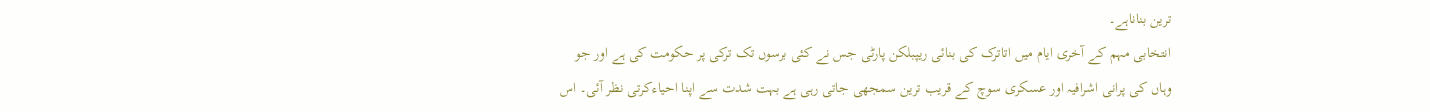ترین بناناہے۔
انتخابی مہم کے آخری ایام میں اتاترک کی بنائی ریپبلکن پارٹی جس نے کئی برسوں تک ترکی پر حکومت کی ہے اور جو وہاں کی پرانی اشرافیہ اور عسکری سوچ کے قریب ترین سمجھی جاتی رہی ہے بہت شدت سے اپنا احیاءکرتی نظر آئی۔ اس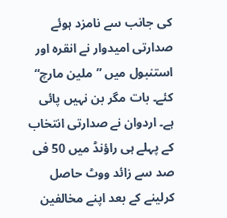کی جانب سے نامزد ہوئے صدارتی امیدوار نے انقرہ اور استنبول میں ”ملین مارچ“ کئے۔ بات مگر بن نہیں پائی ہے۔ اردوان نے صدارتی انتخاب کے پہلے ہی راؤنڈ میں 50 فی صد سے زائد ووٹ حاصل کرلینے کے بعد اپنے مخالفین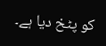کو پٹخ دیا ہے۔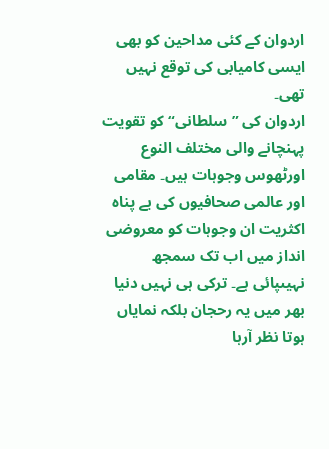اردوان کے کئی مداحین کو بھی ایسی کامیابی کی توقع نہیں تھی۔
اردوان کی ”سلطانی“ کو تقویت پہنچانے والی مختلف النوع اورٹھوس وجوہات ہیں۔ مقامی اور عالمی صحافیوں کی بے پناہ اکثریت ان وجوہات کو معروضی انداز میں اب تک سمجھ نہیںپائی ہے۔ ترکی ہی نہیں دنیا بھر میں یہ رحجان بلکہ نمایاں ہوتا نظر آرہا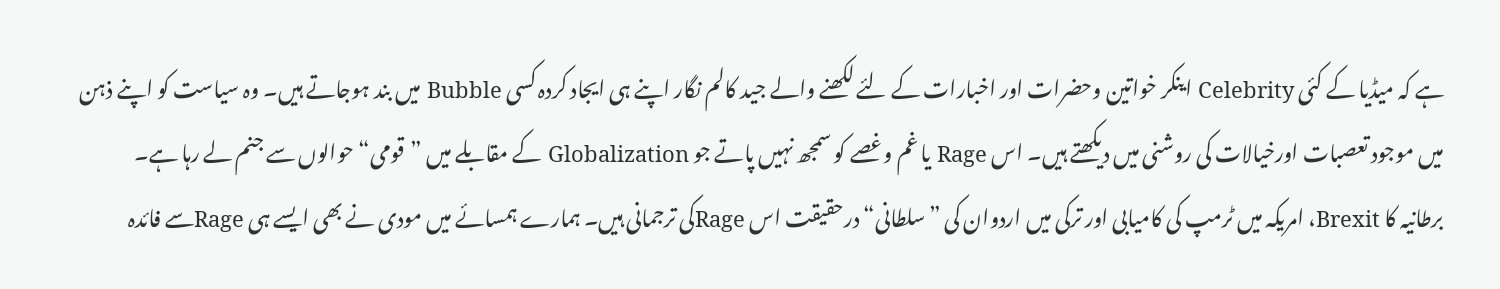ہے کہ میڈیا کے کئی Celebrity اینکر خواتین وحضرات اور اخبارات کے لئے لکھنے والے جید کالم نگار اپنے ہی ایجاد کردہ کسی Bubble میں بند ہوجاتے ہیں۔ وہ سیاست کو اپنے ذہن میں موجود تعصبات اورخیالات کی روشنی میں دیکھتے ہیں۔ اس Rage یا غم وغصے کو سمجھ نہیں پاتے جو Globalization کے مقابلے میں ”قومی“ حوالوں سے جنم لے رہا ہے۔
برطانیہ کا Brexit، امریکہ میں ٹرمپ کی کامیابی اور ترکی میں اردوان کی ”سلطانی“ درحقیقت اس Rageکی ترجمانی ہیں۔ ہمارے ہمسائے میں مودی نے بھی ایسے ہی Rageسے فائدہ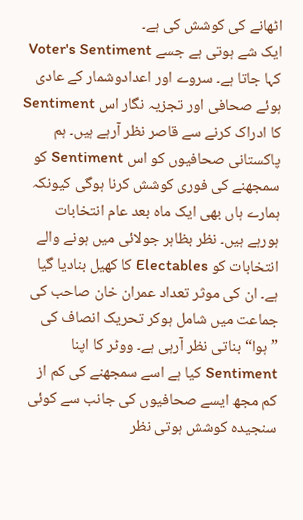اٹھانے کی کوشش کی ہے۔
ایک شے ہوتی ہے جسے Voter's Sentiment کہا جاتا ہے۔ سروے اور اعدادوشمار کے عادی ہوئے صحافی اور تجزیہ نگار اس Sentiment کا ادراک کرنے سے قاصر نظر آرہے ہیں۔ ہم پاکستانی صحافیوں کو اس Sentiment کو سمجھنے کی فوری کوشش کرنا ہوگی کیونکہ ہمارے ہاں بھی ایک ماہ بعد عام انتخابات ہورہے ہیں۔ نظر بظاہر جولائی میں ہونے والے انتخابات کو Electables کا کھیل بنادیا گیا ہے۔ ان کی موثر تعداد عمران خان صاحب کی جماعت میں شامل ہوکر تحریک انصاف کی ”ہوا“ بناتی نظر آرہی ہے۔ ووٹر کا اپنا Sentiment کیا ہے اسے سمجھنے کی کم از کم مجھ ایسے صحافیوں کی جانب سے کوئی سنجیدہ کوشش ہوتی نظر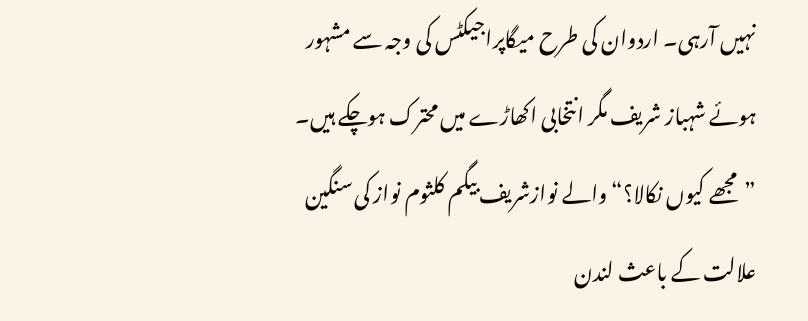نہیں آرہی۔ اردوان کی طرح میگاپراجیکٹس کی وجہ سے مشہور ہوئے شہباز شریف مگر انتخابی اکھاڑے میں محترک ہوچکے ہیں۔ ”مجھے کیوں نکالا؟“ والے نوازشریف بیگم کلثوم نواز کی سنگین علالت کے باعث لندن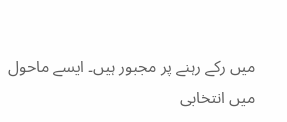میں رکے رہنے پر مجبور ہیں۔ ایسے ماحول میں انتخابی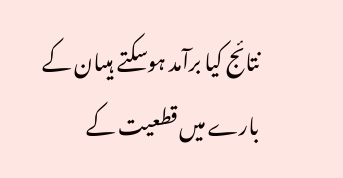نتائج کیا برآمد ہوسکتے ہیںان کے بارے میں قطعیت کے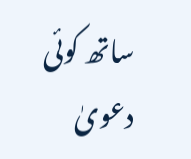ساتھ کوئی دعویٰ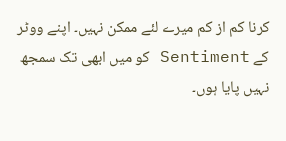کرنا کم از کم میرے لئے ممکن نہیں۔ اپنے ووٹر کے Sentiment کو میں ابھی تک سمجھ نہیں پایا ہوں۔